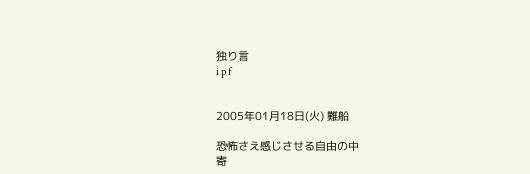独り言
i p f


2005年01月18日(火) 難船

恐怖さえ感じさせる自由の中
寄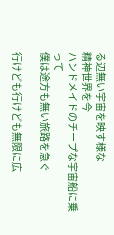る辺無い宇宙を映す様な
精神世界を今
ハンドメイドのチープな宇宙船に乗って
僕は途方も無い旅路を急ぐ

行けども行けども無限に広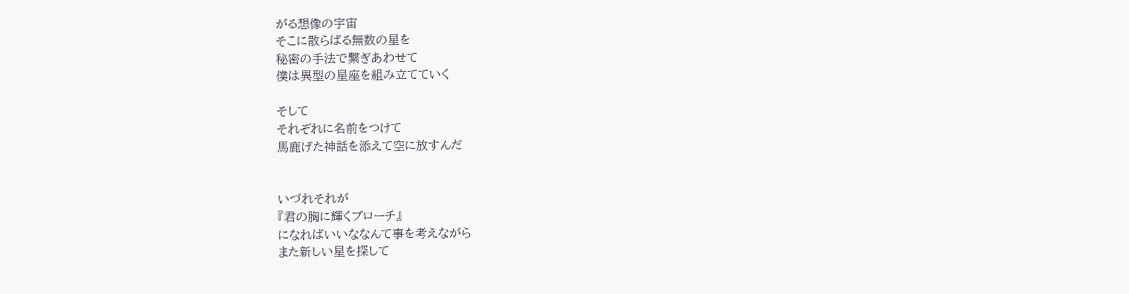がる想像の宇宙
そこに散らばる無数の星を
秘密の手法で繋ぎあわせて
僕は異型の星座を組み立てていく

そして
それぞれに名前をつけて
馬鹿げた神話を添えて空に放すんだ


いづれそれが
『君の胸に輝くブローチ』
になればいいななんて事を考えながら
また新しい星を探して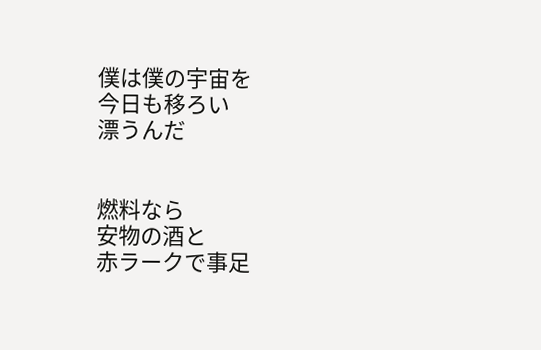僕は僕の宇宙を
今日も移ろい
漂うんだ


燃料なら
安物の酒と
赤ラークで事足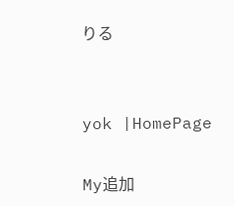りる


yok |HomePage

My追加